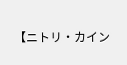【ニトリ・カイン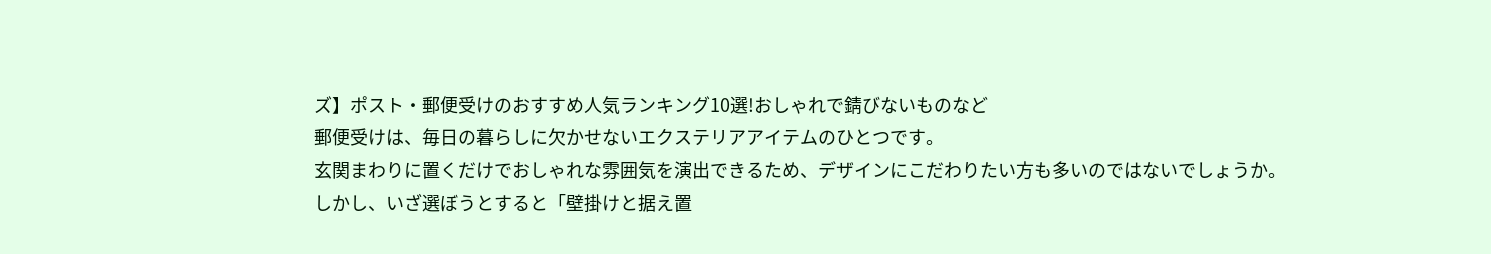ズ】ポスト・郵便受けのおすすめ人気ランキング10選!おしゃれで錆びないものなど
郵便受けは、毎日の暮らしに欠かせないエクステリアアイテムのひとつです。
玄関まわりに置くだけでおしゃれな雰囲気を演出できるため、デザインにこだわりたい方も多いのではないでしょうか。
しかし、いざ選ぼうとすると「壁掛けと据え置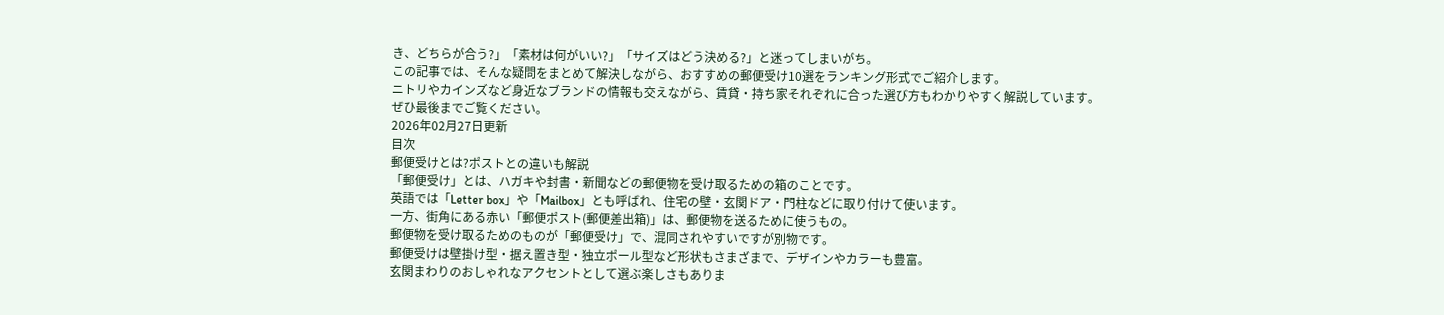き、どちらが合う?」「素材は何がいい?」「サイズはどう決める?」と迷ってしまいがち。
この記事では、そんな疑問をまとめて解決しながら、おすすめの郵便受け10選をランキング形式でご紹介します。
ニトリやカインズなど身近なブランドの情報も交えながら、賃貸・持ち家それぞれに合った選び方もわかりやすく解説しています。
ぜひ最後までご覧ください。
2026年02月27日更新
目次
郵便受けとは?ポストとの違いも解説
「郵便受け」とは、ハガキや封書・新聞などの郵便物を受け取るための箱のことです。
英語では「Letter box」や「Mailbox」とも呼ばれ、住宅の壁・玄関ドア・門柱などに取り付けて使います。
一方、街角にある赤い「郵便ポスト(郵便差出箱)」は、郵便物を送るために使うもの。
郵便物を受け取るためのものが「郵便受け」で、混同されやすいですが別物です。
郵便受けは壁掛け型・据え置き型・独立ポール型など形状もさまざまで、デザインやカラーも豊富。
玄関まわりのおしゃれなアクセントとして選ぶ楽しさもありま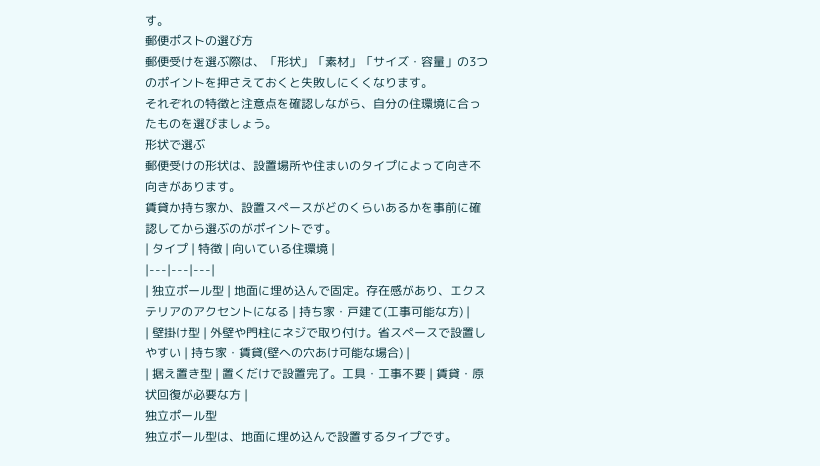す。
郵便ポストの選び方
郵便受けを選ぶ際は、「形状」「素材」「サイズ・容量」の3つのポイントを押さえておくと失敗しにくくなります。
それぞれの特徴と注意点を確認しながら、自分の住環境に合ったものを選びましょう。
形状で選ぶ
郵便受けの形状は、設置場所や住まいのタイプによって向き不向きがあります。
賃貸か持ち家か、設置スペースがどのくらいあるかを事前に確認してから選ぶのがポイントです。
| タイプ | 特徴 | 向いている住環境 |
|---|---|---|
| 独立ポール型 | 地面に埋め込んで固定。存在感があり、エクステリアのアクセントになる | 持ち家・戸建て(工事可能な方) |
| 壁掛け型 | 外壁や門柱にネジで取り付け。省スペースで設置しやすい | 持ち家・賃貸(壁への穴あけ可能な場合) |
| 据え置き型 | 置くだけで設置完了。工具・工事不要 | 賃貸・原状回復が必要な方 |
独立ポール型
独立ポール型は、地面に埋め込んで設置するタイプです。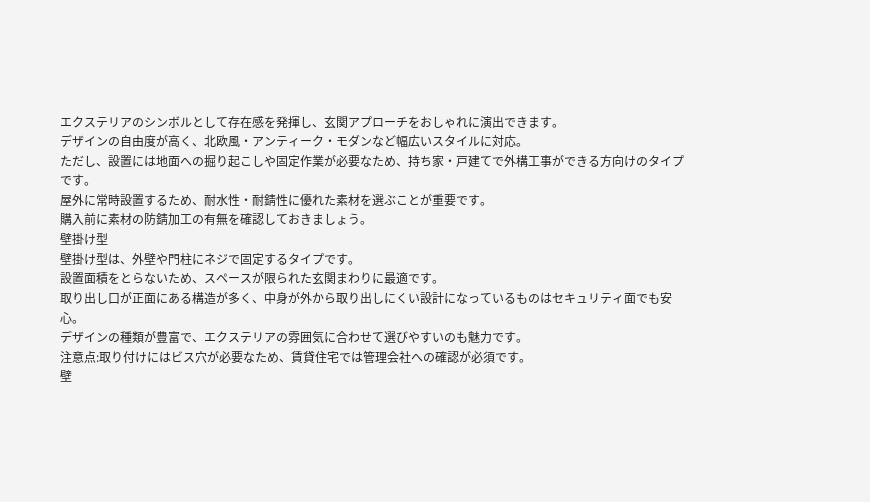エクステリアのシンボルとして存在感を発揮し、玄関アプローチをおしゃれに演出できます。
デザインの自由度が高く、北欧風・アンティーク・モダンなど幅広いスタイルに対応。
ただし、設置には地面への掘り起こしや固定作業が必要なため、持ち家・戸建てで外構工事ができる方向けのタイプです。
屋外に常時設置するため、耐水性・耐錆性に優れた素材を選ぶことが重要です。
購入前に素材の防錆加工の有無を確認しておきましょう。
壁掛け型
壁掛け型は、外壁や門柱にネジで固定するタイプです。
設置面積をとらないため、スペースが限られた玄関まわりに最適です。
取り出し口が正面にある構造が多く、中身が外から取り出しにくい設計になっているものはセキュリティ面でも安心。
デザインの種類が豊富で、エクステリアの雰囲気に合わせて選びやすいのも魅力です。
注意点:取り付けにはビス穴が必要なため、賃貸住宅では管理会社への確認が必須です。
壁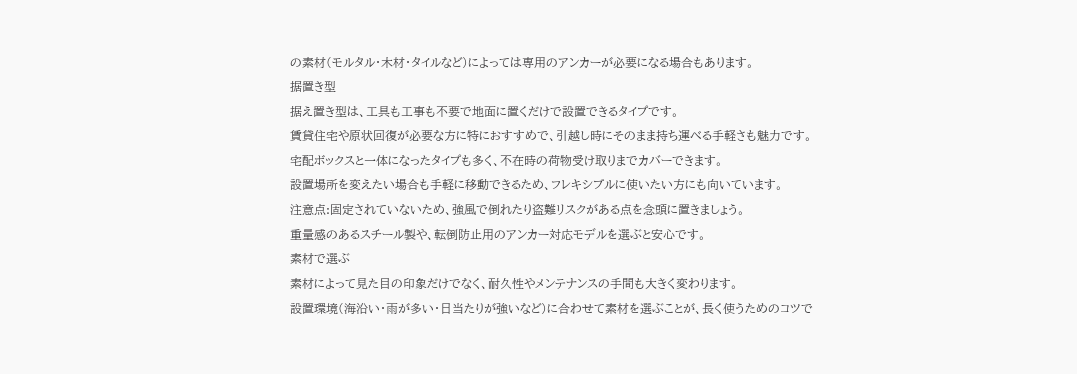の素材(モルタル・木材・タイルなど)によっては専用のアンカーが必要になる場合もあります。
据置き型
据え置き型は、工具も工事も不要で地面に置くだけで設置できるタイプです。
賃貸住宅や原状回復が必要な方に特におすすめで、引越し時にそのまま持ち運べる手軽さも魅力です。
宅配ボックスと一体になったタイプも多く、不在時の荷物受け取りまでカバーできます。
設置場所を変えたい場合も手軽に移動できるため、フレキシブルに使いたい方にも向いています。
注意点:固定されていないため、強風で倒れたり盗難リスクがある点を念頭に置きましょう。
重量感のあるスチール製や、転倒防止用のアンカー対応モデルを選ぶと安心です。
素材で選ぶ
素材によって見た目の印象だけでなく、耐久性やメンテナンスの手間も大きく変わります。
設置環境(海沿い・雨が多い・日当たりが強いなど)に合わせて素材を選ぶことが、長く使うためのコツで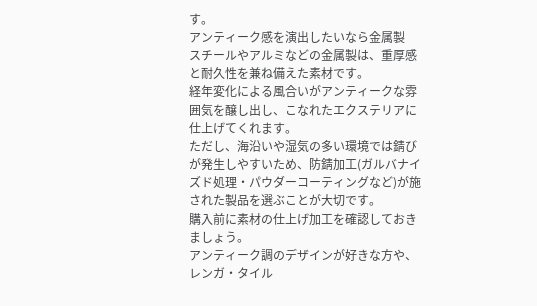す。
アンティーク感を演出したいなら金属製
スチールやアルミなどの金属製は、重厚感と耐久性を兼ね備えた素材です。
経年変化による風合いがアンティークな雰囲気を醸し出し、こなれたエクステリアに仕上げてくれます。
ただし、海沿いや湿気の多い環境では錆びが発生しやすいため、防錆加工(ガルバナイズド処理・パウダーコーティングなど)が施された製品を選ぶことが大切です。
購入前に素材の仕上げ加工を確認しておきましょう。
アンティーク調のデザインが好きな方や、レンガ・タイル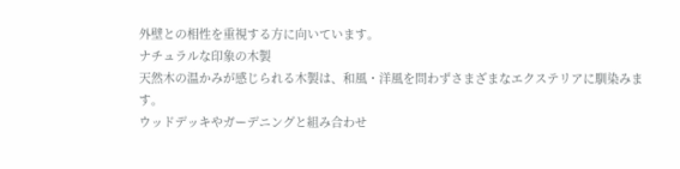外壁との相性を重視する方に向いています。
ナチュラルな印象の木製
天然木の温かみが感じられる木製は、和風・洋風を問わずさまざまなエクステリアに馴染みます。
ウッドデッキやガーデニングと組み合わせ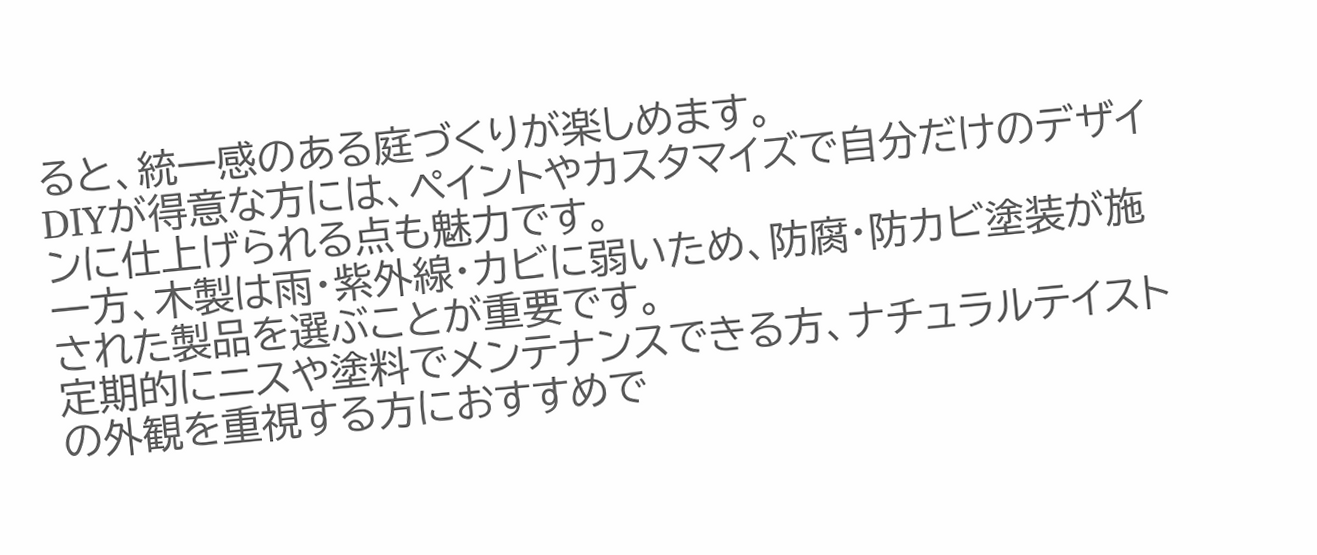ると、統一感のある庭づくりが楽しめます。
DIYが得意な方には、ペイントやカスタマイズで自分だけのデザインに仕上げられる点も魅力です。
一方、木製は雨・紫外線・カビに弱いため、防腐・防カビ塗装が施された製品を選ぶことが重要です。
定期的にニスや塗料でメンテナンスできる方、ナチュラルテイストの外観を重視する方におすすめで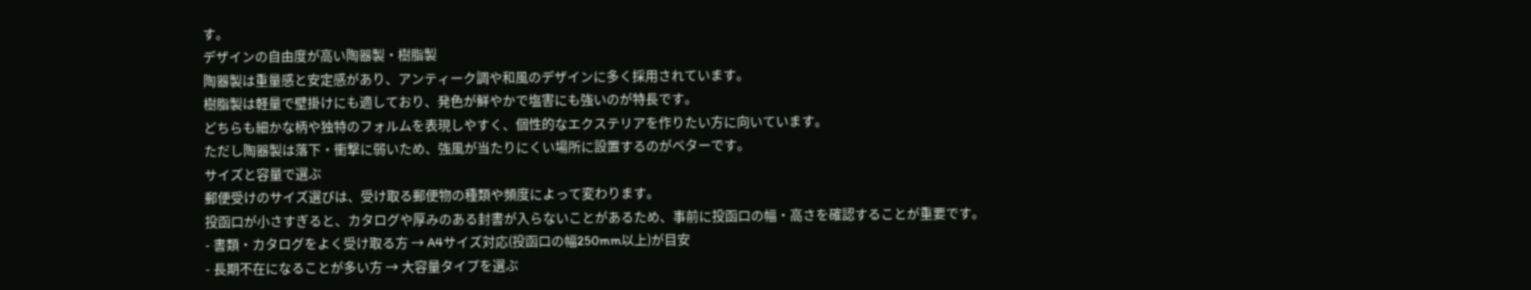す。
デザインの自由度が高い陶器製・樹脂製
陶器製は重量感と安定感があり、アンティーク調や和風のデザインに多く採用されています。
樹脂製は軽量で壁掛けにも適しており、発色が鮮やかで塩害にも強いのが特長です。
どちらも細かな柄や独特のフォルムを表現しやすく、個性的なエクステリアを作りたい方に向いています。
ただし陶器製は落下・衝撃に弱いため、強風が当たりにくい場所に設置するのがベターです。
サイズと容量で選ぶ
郵便受けのサイズ選びは、受け取る郵便物の種類や頻度によって変わります。
投函口が小さすぎると、カタログや厚みのある封書が入らないことがあるため、事前に投函口の幅・高さを確認することが重要です。
- 書類・カタログをよく受け取る方 → A4サイズ対応(投函口の幅250mm以上)が目安
- 長期不在になることが多い方 → 大容量タイプを選ぶ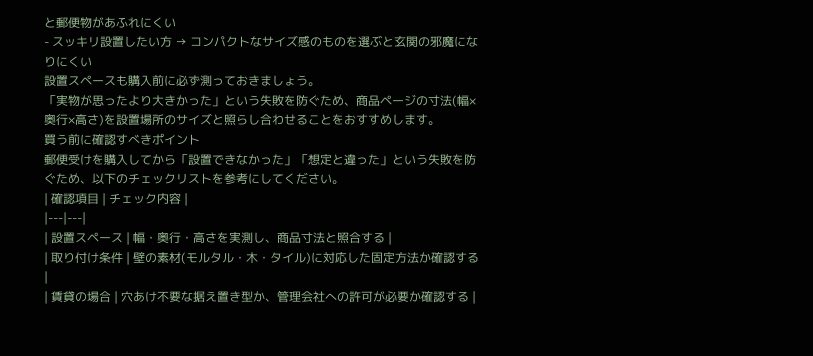と郵便物があふれにくい
- スッキリ設置したい方 → コンパクトなサイズ感のものを選ぶと玄関の邪魔になりにくい
設置スペースも購入前に必ず測っておきましょう。
「実物が思ったより大きかった」という失敗を防ぐため、商品ページの寸法(幅×奥行×高さ)を設置場所のサイズと照らし合わせることをおすすめします。
買う前に確認すべきポイント
郵便受けを購入してから「設置できなかった」「想定と違った」という失敗を防ぐため、以下のチェックリストを参考にしてください。
| 確認項目 | チェック内容 |
|---|---|
| 設置スペース | 幅・奥行・高さを実測し、商品寸法と照合する |
| 取り付け条件 | 壁の素材(モルタル・木・タイル)に対応した固定方法か確認する |
| 賃貸の場合 | 穴あけ不要な据え置き型か、管理会社への許可が必要か確認する |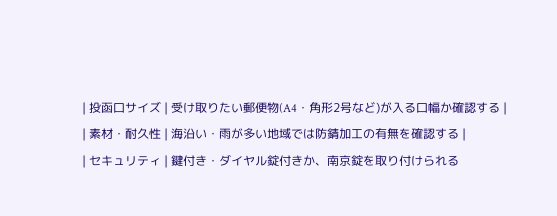| 投函口サイズ | 受け取りたい郵便物(A4・角形2号など)が入る口幅か確認する |
| 素材・耐久性 | 海沿い・雨が多い地域では防錆加工の有無を確認する |
| セキュリティ | 鍵付き・ダイヤル錠付きか、南京錠を取り付けられる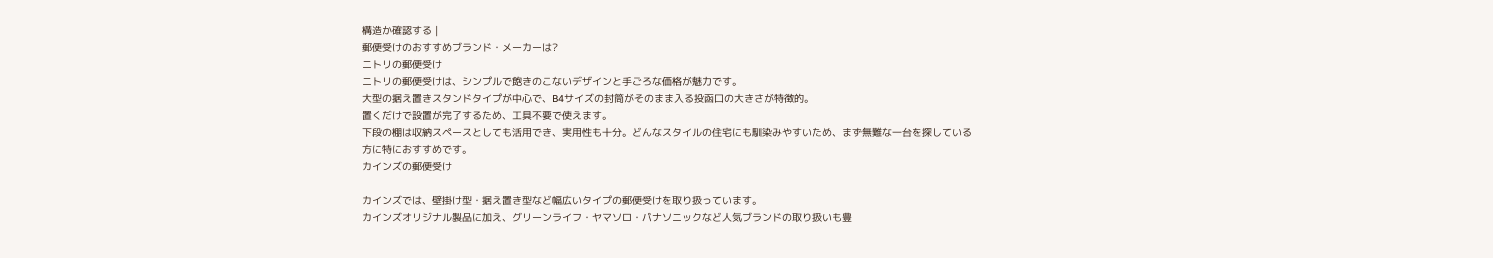構造か確認する |
郵便受けのおすすめブランド・メーカーは?
ニトリの郵便受け
ニトリの郵便受けは、シンプルで飽きのこないデザインと手ごろな価格が魅力です。
大型の据え置きスタンドタイプが中心で、B4サイズの封筒がそのまま入る投函口の大きさが特徴的。
置くだけで設置が完了するため、工具不要で使えます。
下段の棚は収納スペースとしても活用でき、実用性も十分。どんなスタイルの住宅にも馴染みやすいため、まず無難な一台を探している方に特におすすめです。
カインズの郵便受け

カインズでは、壁掛け型・据え置き型など幅広いタイプの郵便受けを取り扱っています。
カインズオリジナル製品に加え、グリーンライフ・ヤマソロ・パナソニックなど人気ブランドの取り扱いも豊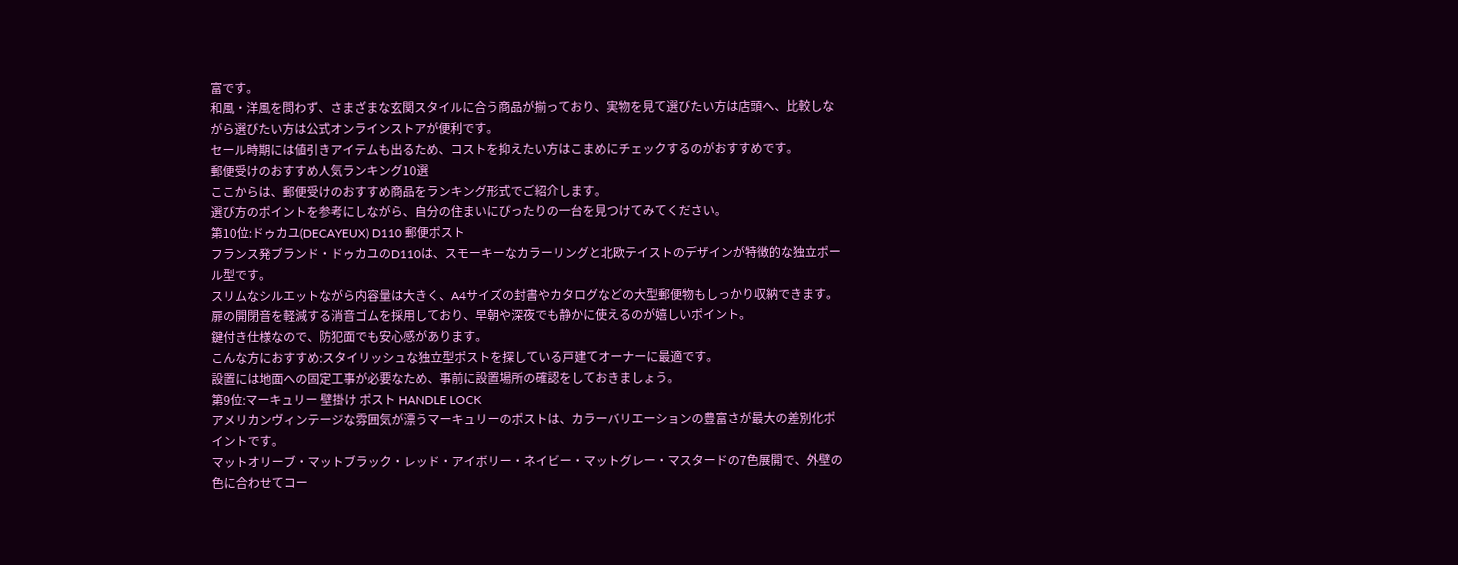富です。
和風・洋風を問わず、さまざまな玄関スタイルに合う商品が揃っており、実物を見て選びたい方は店頭へ、比較しながら選びたい方は公式オンラインストアが便利です。
セール時期には値引きアイテムも出るため、コストを抑えたい方はこまめにチェックするのがおすすめです。
郵便受けのおすすめ人気ランキング10選
ここからは、郵便受けのおすすめ商品をランキング形式でご紹介します。
選び方のポイントを参考にしながら、自分の住まいにぴったりの一台を見つけてみてください。
第10位:ドゥカユ(DECAYEUX) D110 郵便ポスト
フランス発ブランド・ドゥカユのD110は、スモーキーなカラーリングと北欧テイストのデザインが特徴的な独立ポール型です。
スリムなシルエットながら内容量は大きく、A4サイズの封書やカタログなどの大型郵便物もしっかり収納できます。
扉の開閉音を軽減する消音ゴムを採用しており、早朝や深夜でも静かに使えるのが嬉しいポイント。
鍵付き仕様なので、防犯面でも安心感があります。
こんな方におすすめ:スタイリッシュな独立型ポストを探している戸建てオーナーに最適です。
設置には地面への固定工事が必要なため、事前に設置場所の確認をしておきましょう。
第9位:マーキュリー 壁掛け ポスト HANDLE LOCK
アメリカンヴィンテージな雰囲気が漂うマーキュリーのポストは、カラーバリエーションの豊富さが最大の差別化ポイントです。
マットオリーブ・マットブラック・レッド・アイボリー・ネイビー・マットグレー・マスタードの7色展開で、外壁の色に合わせてコー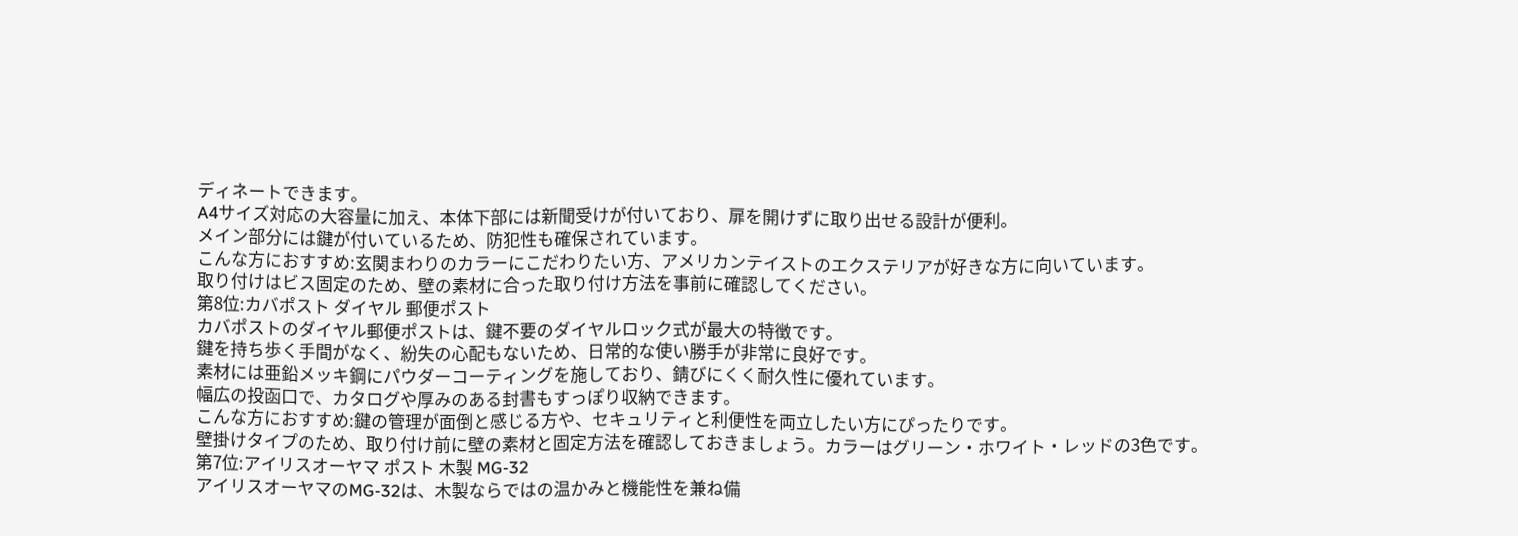ディネートできます。
A4サイズ対応の大容量に加え、本体下部には新聞受けが付いており、扉を開けずに取り出せる設計が便利。
メイン部分には鍵が付いているため、防犯性も確保されています。
こんな方におすすめ:玄関まわりのカラーにこだわりたい方、アメリカンテイストのエクステリアが好きな方に向いています。
取り付けはビス固定のため、壁の素材に合った取り付け方法を事前に確認してください。
第8位:カバポスト ダイヤル 郵便ポスト
カバポストのダイヤル郵便ポストは、鍵不要のダイヤルロック式が最大の特徴です。
鍵を持ち歩く手間がなく、紛失の心配もないため、日常的な使い勝手が非常に良好です。
素材には亜鉛メッキ鋼にパウダーコーティングを施しており、錆びにくく耐久性に優れています。
幅広の投函口で、カタログや厚みのある封書もすっぽり収納できます。
こんな方におすすめ:鍵の管理が面倒と感じる方や、セキュリティと利便性を両立したい方にぴったりです。
壁掛けタイプのため、取り付け前に壁の素材と固定方法を確認しておきましょう。カラーはグリーン・ホワイト・レッドの3色です。
第7位:アイリスオーヤマ ポスト 木製 MG-32
アイリスオーヤマのMG-32は、木製ならではの温かみと機能性を兼ね備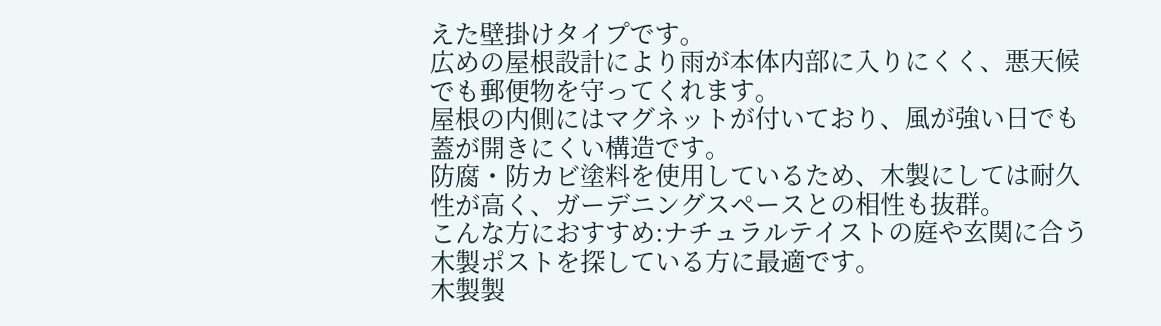えた壁掛けタイプです。
広めの屋根設計により雨が本体内部に入りにくく、悪天候でも郵便物を守ってくれます。
屋根の内側にはマグネットが付いており、風が強い日でも蓋が開きにくい構造です。
防腐・防カビ塗料を使用しているため、木製にしては耐久性が高く、ガーデニングスペースとの相性も抜群。
こんな方におすすめ:ナチュラルテイストの庭や玄関に合う木製ポストを探している方に最適です。
木製製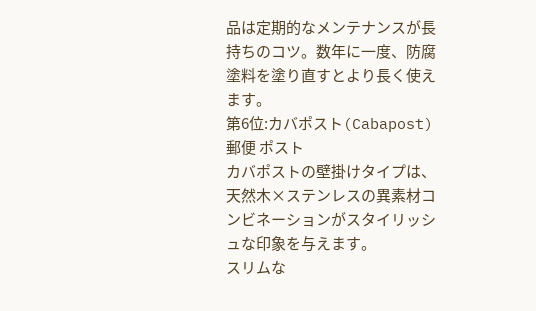品は定期的なメンテナンスが長持ちのコツ。数年に一度、防腐塗料を塗り直すとより長く使えます。
第6位:カバポスト(Cabapost) 郵便 ポスト
カバポストの壁掛けタイプは、天然木×ステンレスの異素材コンビネーションがスタイリッシュな印象を与えます。
スリムな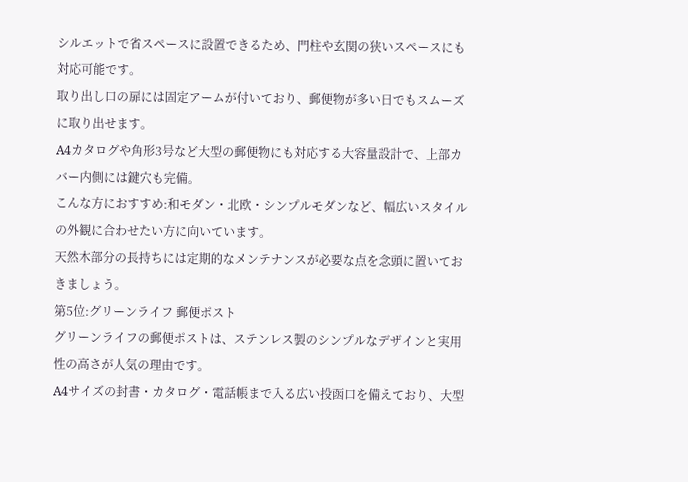シルエットで省スペースに設置できるため、門柱や玄関の狭いスペースにも対応可能です。
取り出し口の扉には固定アームが付いており、郵便物が多い日でもスムーズに取り出せます。
A4カタログや角形3号など大型の郵便物にも対応する大容量設計で、上部カバー内側には鍵穴も完備。
こんな方におすすめ:和モダン・北欧・シンプルモダンなど、幅広いスタイルの外観に合わせたい方に向いています。
天然木部分の長持ちには定期的なメンテナンスが必要な点を念頭に置いておきましょう。
第5位:グリーンライフ 郵便ポスト
グリーンライフの郵便ポストは、ステンレス製のシンプルなデザインと実用性の高さが人気の理由です。
A4サイズの封書・カタログ・電話帳まで入る広い投函口を備えており、大型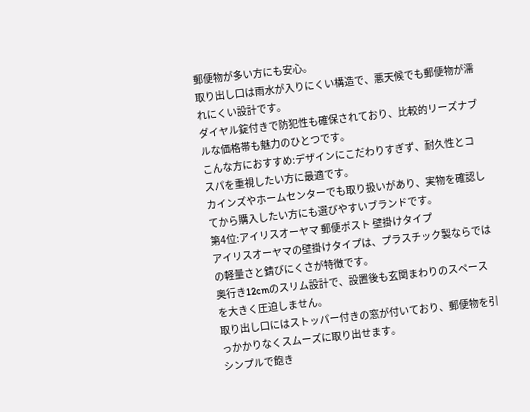郵便物が多い方にも安心。
取り出し口は雨水が入りにくい構造で、悪天候でも郵便物が濡れにくい設計です。
ダイヤル錠付きで防犯性も確保されており、比較的リーズナブルな価格帯も魅力のひとつです。
こんな方におすすめ:デザインにこだわりすぎず、耐久性とコスパを重視したい方に最適です。
カインズやホームセンターでも取り扱いがあり、実物を確認してから購入したい方にも選びやすいブランドです。
第4位:アイリスオーヤマ 郵便ポスト 壁掛けタイプ
アイリスオーヤマの壁掛けタイプは、プラスチック製ならではの軽量さと錆びにくさが特徴です。
奥行き12cmのスリム設計で、設置後も玄関まわりのスペースを大きく圧迫しません。
取り出し口にはストッパー付きの窓が付いており、郵便物を引っかかりなくスムーズに取り出せます。
シンプルで飽き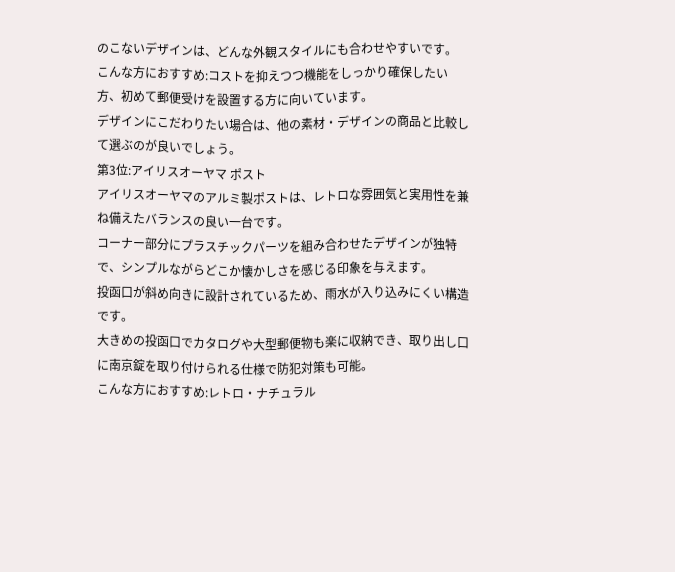のこないデザインは、どんな外観スタイルにも合わせやすいです。
こんな方におすすめ:コストを抑えつつ機能をしっかり確保したい方、初めて郵便受けを設置する方に向いています。
デザインにこだわりたい場合は、他の素材・デザインの商品と比較して選ぶのが良いでしょう。
第3位:アイリスオーヤマ ポスト
アイリスオーヤマのアルミ製ポストは、レトロな雰囲気と実用性を兼ね備えたバランスの良い一台です。
コーナー部分にプラスチックパーツを組み合わせたデザインが独特で、シンプルながらどこか懐かしさを感じる印象を与えます。
投函口が斜め向きに設計されているため、雨水が入り込みにくい構造です。
大きめの投函口でカタログや大型郵便物も楽に収納でき、取り出し口に南京錠を取り付けられる仕様で防犯対策も可能。
こんな方におすすめ:レトロ・ナチュラル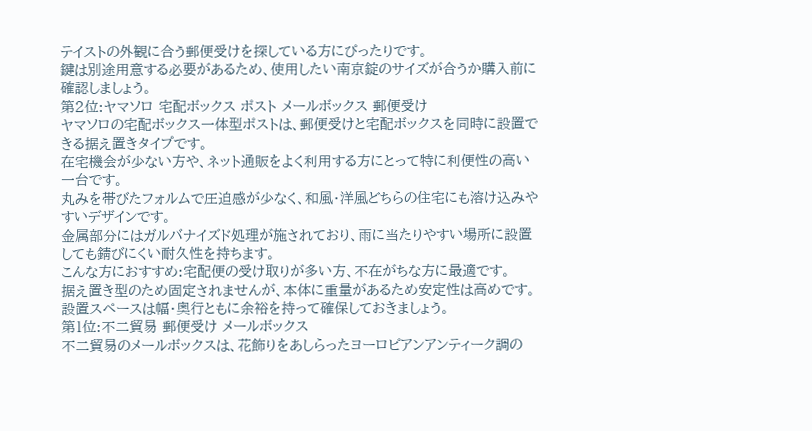テイストの外観に合う郵便受けを探している方にぴったりです。
鍵は別途用意する必要があるため、使用したい南京錠のサイズが合うか購入前に確認しましょう。
第2位:ヤマソロ 宅配ボックス ポスト メールボックス 郵便受け
ヤマソロの宅配ボックス一体型ポストは、郵便受けと宅配ボックスを同時に設置できる据え置きタイプです。
在宅機会が少ない方や、ネット通販をよく利用する方にとって特に利便性の高い一台です。
丸みを帯びたフォルムで圧迫感が少なく、和風・洋風どちらの住宅にも溶け込みやすいデザインです。
金属部分にはガルバナイズド処理が施されており、雨に当たりやすい場所に設置しても錆びにくい耐久性を持ちます。
こんな方におすすめ:宅配便の受け取りが多い方、不在がちな方に最適です。
据え置き型のため固定されませんが、本体に重量があるため安定性は高めです。設置スペースは幅・奥行ともに余裕を持って確保しておきましょう。
第1位:不二貿易 郵便受け メールボックス
不二貿易のメールボックスは、花飾りをあしらったヨーロピアンアンティーク調の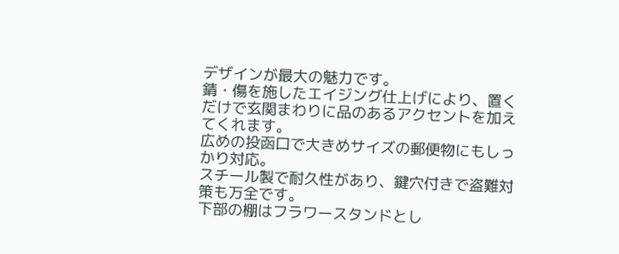デザインが最大の魅力です。
錆・傷を施したエイジング仕上げにより、置くだけで玄関まわりに品のあるアクセントを加えてくれます。
広めの投函口で大きめサイズの郵便物にもしっかり対応。
スチール製で耐久性があり、鍵穴付きで盗難対策も万全です。
下部の棚はフラワースタンドとし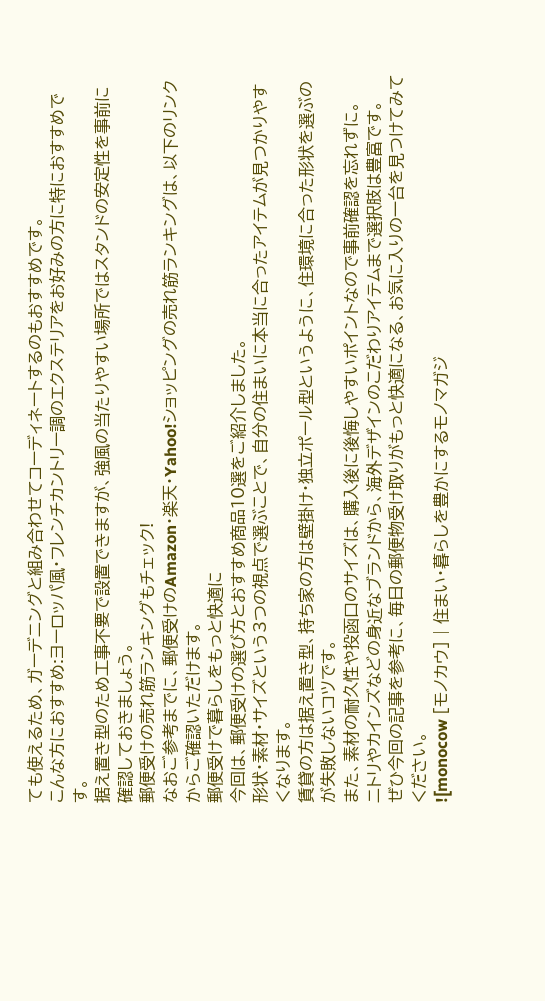ても使えるため、ガーデニングと組み合わせてコーディネートするのもおすすめです。
こんな方におすすめ:ヨーロッパ風・フレンチカントリー調のエクステリアをお好みの方に特におすすめです。
据え置き型のため工事不要で設置できますが、強風の当たりやすい場所ではスタンドの安定性を事前に確認しておきましょう。
郵便受けの売れ筋ランキングもチェック!
なおご参考までに、郵便受けのAmazon・楽天・Yahoo!ショッピングの売れ筋ランキングは、以下のリンクからご確認いただけます。
郵便受けで暮らしをもっと快適に
今回は、郵便受けの選び方とおすすめ商品10選をご紹介しました。
形状・素材・サイズという3つの視点で選ぶことで、自分の住まいに本当に合ったアイテムが見つかりやすくなります。
賃貸の方は据え置き型、持ち家の方は壁掛け・独立ポール型というように、住環境に合った形状を選ぶのが失敗しないコツです。
また、素材の耐久性や投函口のサイズは、購入後に後悔しやすいポイントなので事前確認を忘れずに。
ニトリやカインズなどの身近なブランドから、海外デザインのこだわりアイテムまで選択肢は豊富です。
ぜひ今回の記事を参考に、毎日の郵便物受け取りがもっと快適になる、お気に入りの一台を見つけてみてください。
![monocow [モノカウ] | 住まい・暮らしを豊かにするモノマガジ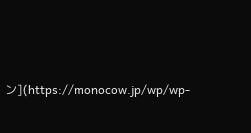ン](https://monocow.jp/wp/wp-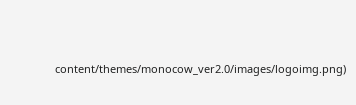content/themes/monocow_ver2.0/images/logoimg.png)